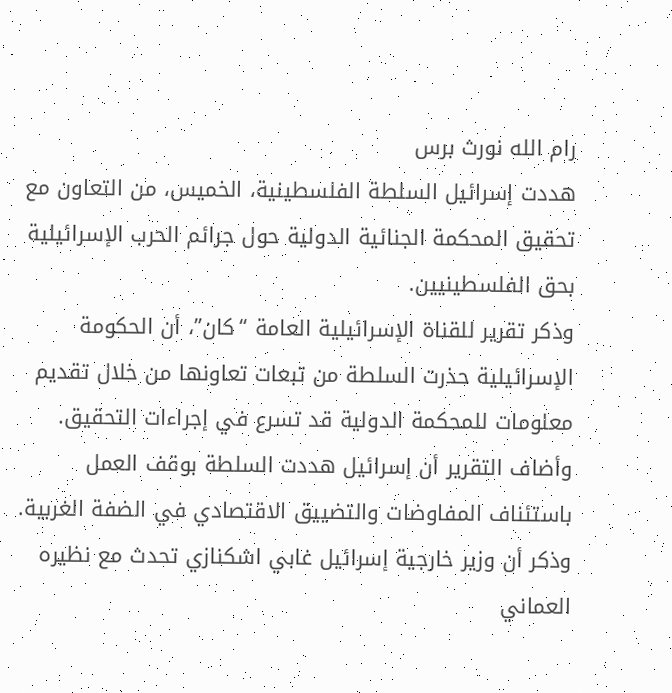رام الله نورث برس
هددت إسرائيل السلطة الفلسطينية، الخميس، من التعاون مع تحقيق المحكمة الجنائية الدولية حول جرائم الحرب الإسرائيلية بحق الفلسطينيين.
وذكر تقرير للقناة الإسرائيلية العامة “كان”، أن الحكومة الإسرائيلية حذرت السلطة من تبعات تعاونها من خلال تقديم معلومات للمحكمة الدولية قد تسرع في إجراءات التحقيق.
وأضاف التقرير أن إسرائيل هددت السلطة بوقف العمل باستئناف المفاوضات والتضييق الاقتصادي في الضفة الغربية.
وذكر أن وزير خارجية إسرائيل غابي اشكنازي تحدث مع نظيره العماني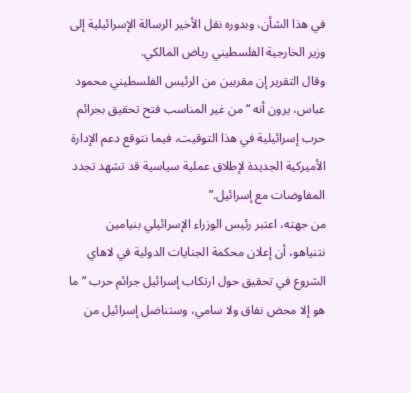في هذا الشأن، وبدوره نقل الأخير الرسالة الإسرائيلية إلى وزير الخارجية الفلسطيني رياض المالكي.
وقال التقرير إن مقربين من الرئيس الفلسطيني محمود عباس، يرون أنه “من غير المناسب فتح تحقيق بجرائم حرب إسرائيلية في هذا التوقيت، فيما نتوقع دعم الإدارة الأميركية الجديدة لإطلاق عملية سياسية قد تشهد تجدد المفاوضات مع إسرائيل.”
من جهته، اعتبر رئيس الوزراء الإسرائيلي بنيامين نتنياهو، أن إعلان محكمة الجنايات الدولية في لاهاي الشروع في تحقيق حول ارتكاب إسرائيل جرائم حرب “ما هو إلا محض نفاق ولا سامي، وستناضل إسرائيل من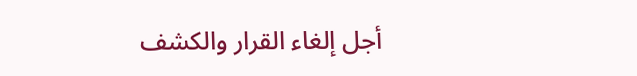أجل إلغاء القرار والكشف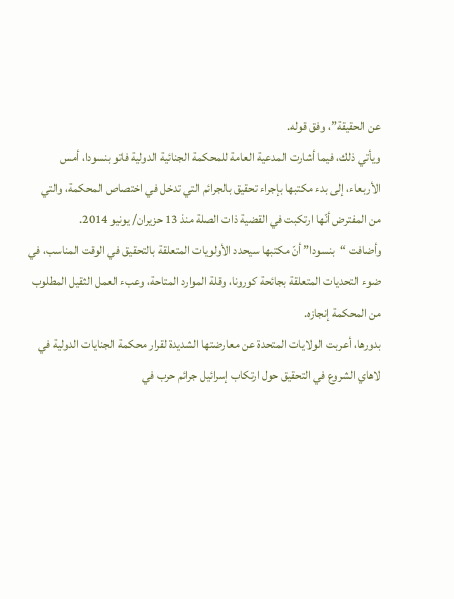عن الحقيقة”، وفق قوله.
ويأتي ذلك، فيما أشارت المدعية العامة للمحكمة الجنائية الدولية فاتو بنسودا، أمس الأربعاء، إلى بدء مكتبها بإجراء تحقيق بالجرائم التي تدخل في اختصاص المحكمة، والتي من المفترض أنّها ارتكبت في القضية ذات الصلة منذ 13 حزيران/ يونيو 2014.
وأضافت “بنسودا” أنّ مكتبها سيحدد الأولويات المتعلقة بالتحقيق في الوقت المناسب، في ضوء التحديات المتعلقة بجائحة كورونا، وقلة الموارد المتاحة، وعبء العمل الثقيل المطلوب من المحكمة إنجازه.
بدورها، أعربت الولايات المتحدة عن معارضتها الشديدة لقرار محكمة الجنايات الدولية في لاهاي الشروع في التحقيق حول ارتكاب إسرائيل جرائم حرب في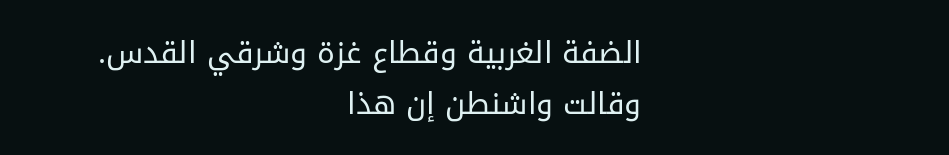الضفة الغربية وقطاع غزة وشرقي القدس.
وقالت واشنطن إن هذا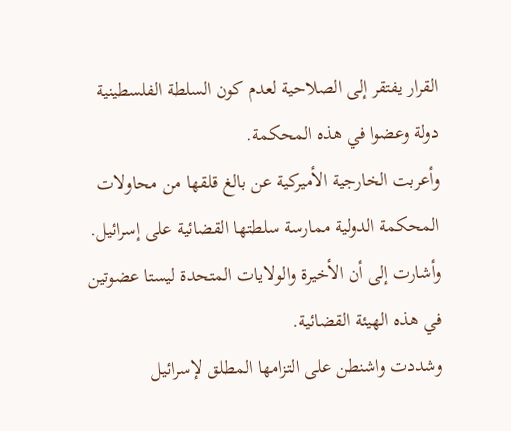القرار يفتقر إلى الصلاحية لعدم كون السلطة الفلسطينية دولة وعضوا في هذه المحكمة.
وأعربت الخارجية الأميركية عن بالغ قلقها من محاولات المحكمة الدولية ممارسة سلطتها القضائية على إسرائيل. وأشارت إلى أن الأخيرة والولايات المتحدة ليستا عضوتين في هذه الهيئة القضائية.
وشددت واشنطن على التزامها المطلق لإسرائيل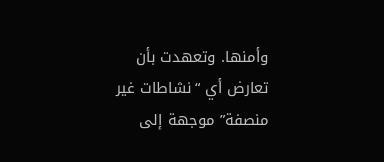وأمنها. وتعهدت بأن تعارض أي “نشاطات غير منصفة” موجهة إلى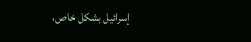إسرائيل بشكل خاص،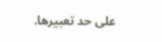على حد تعبيرها.